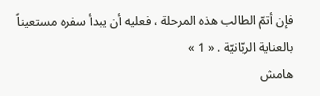فإن أتمّ الطالب هذه المرحلة ، فعليه أن يبدأ سفره مستعيناً بالعناية الربّانيّة . « 1 »
هامش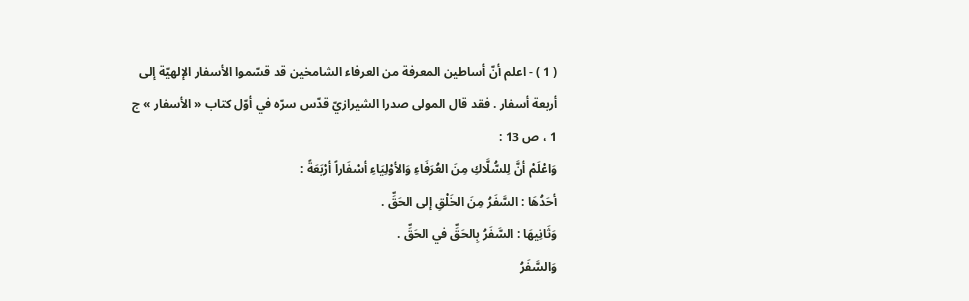( 1 ) - اعلم أنّ أساطين المعرفة من العرفاء الشامخين قد قسّموا الأسفار الإلهيّة إلى أربعة أسفار . فقد قال المولى صدرا الشيرازيّ قدّس سرّه في أوّل كتاب « الأسفار » ج 1 ، ص 13 :
وَاعْلَمْ أنَّ لِلسُّلَّاكِ مِنَ العُرَفَاءِ وَالأوْلِيَاءِ أسْفَاراً أرْبَعَةً :
أحَدُهَا : السَّفَرُ مِنَ الخَلْقِ إلى الحَقِّ .
وَثَانِيهَا : السَّفَرُ بِالحَقِّ في الحَقِّ .
وَالسَّفَرُ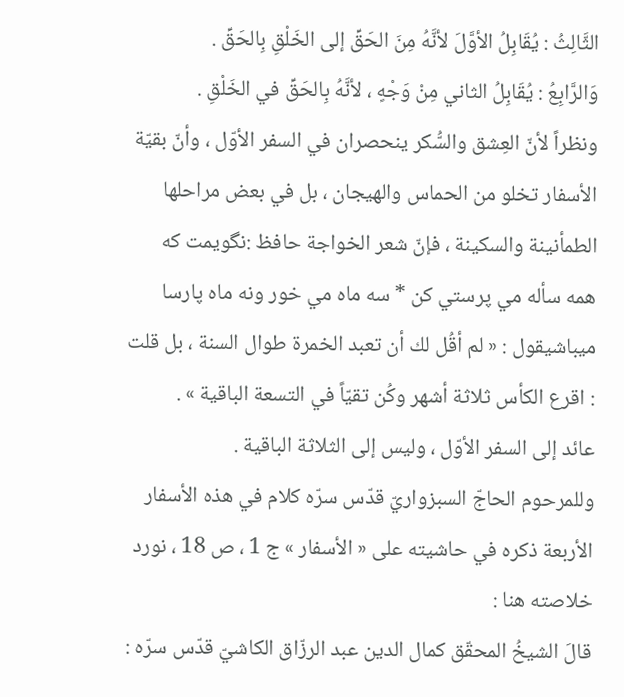الثَّالِثُ : يُقَابِلُ الأوَّلَ لأنَّهُ مِنَ الحَقِّ إلى الخَلْقِ بِالحَقِّ .
وَالرَّابِعُ : يُقَابِلُ الثاني مِنْ وَجْهٍ ، لأنَّهُ بِالحَقِّ في الخَلْقِ .
ونظراً لأنّ العِشق والسُّكر ينحصران في السفر الأوّل ، وأنّ بقيّة الأسفار تخلو من الحماس والهيجان ، بل في بعض مراحلها الطمأنينة والسكينة ، فإنّ شعر الخواجة حافظ :نگويمت كه همه سأله مي پرستي كن * سه ماه مي خور ونه ماه پارسا ميباشيقول : « لم أقُل لك أن تعبد الخمرة طوال السنة ، بل قلت : اقرع الكأس ثلاثة أشهر وكُن تقيّاً في التسعة الباقية » .
عائد إلى السفر الأوّل ، وليس إلى الثلاثة الباقية .
وللمرحوم الحاجّ السبزواريّ قدّس سرّه كلام في هذه الأسفار الأربعة ذكره في حاشيته على « الأسفار » ج 1 ، ص 18 ، نورد خلاصته هنا :
قالَ الشيخُ المحقّق كمال الدين عبد الرزّاق الكاشيّ قدّس سرّه :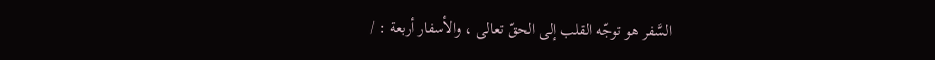السَّفر هو توجّه القلب إلى الحقّ تعالى ، والأسفار أربعة : /